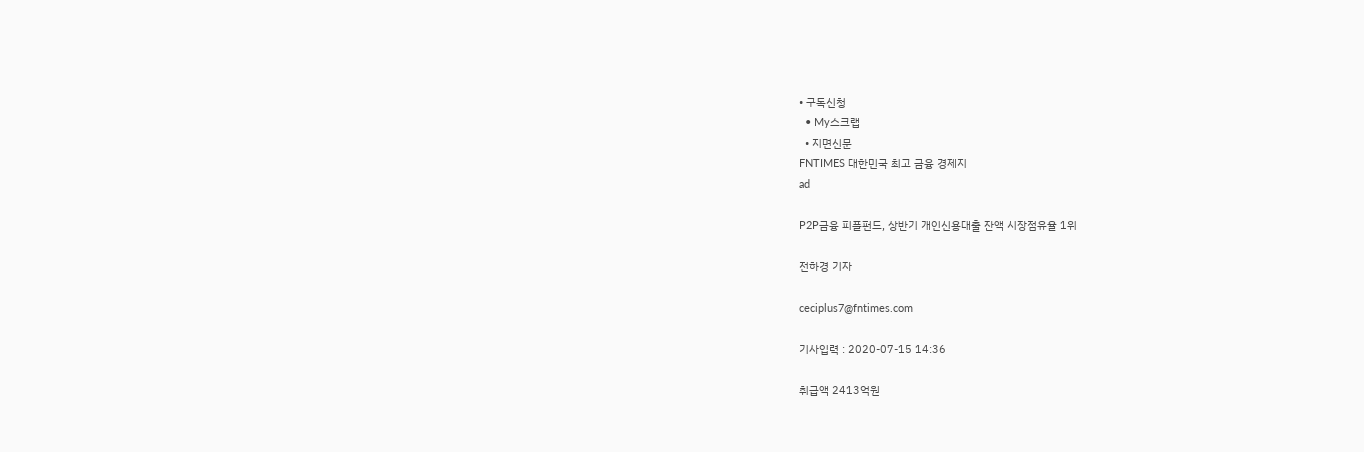• 구독신청
  • My스크랩
  • 지면신문
FNTIMES 대한민국 최고 금융 경제지
ad

P2P금융 피플펀드, 상반기 개인신용대출 잔액 시장점유율 1위

전하경 기자

ceciplus7@fntimes.com

기사입력 : 2020-07-15 14:36

취급액 2413억원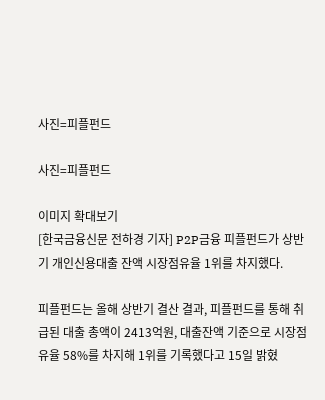사진=피플펀드

사진=피플펀드

이미지 확대보기
[한국금융신문 전하경 기자] P2P금융 피플펀드가 상반기 개인신용대출 잔액 시장점유율 1위를 차지했다.

피플펀드는 올해 상반기 결산 결과, 피플펀드를 통해 취급된 대출 총액이 2413억원, 대출잔액 기준으로 시장점유율 58%를 차지해 1위를 기록했다고 15일 밝혔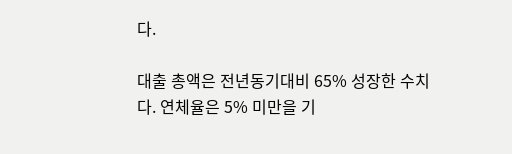다.

대출 총액은 전년동기대비 65% 성장한 수치다. 연체율은 5% 미만을 기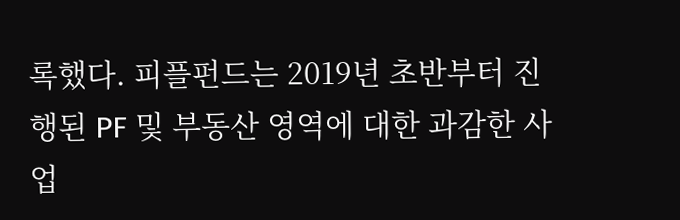록했다. 피플펀드는 2019년 초반부터 진행된 PF 및 부동산 영역에 대한 과감한 사업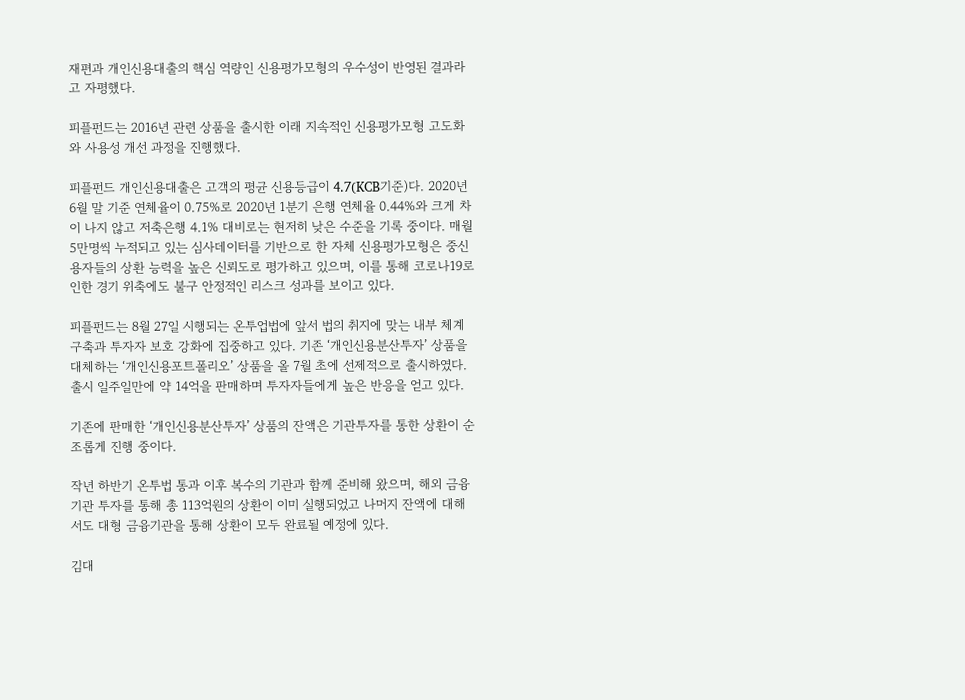재편과 개인신용대출의 핵심 역량인 신용평가모형의 우수성이 반영된 결과라고 자평했다.

피플펀드는 2016년 관련 상품을 출시한 이래 지속적인 신용평가모형 고도화와 사용성 개선 과정을 진행했다.

피플펀드 개인신용대출은 고객의 평균 신용등급이 4.7(KCB기준)다. 2020년 6월 말 기준 연체율이 0.75%로 2020년 1분기 은행 연체율 0.44%와 크게 차이 나지 않고 저축은행 4.1% 대비로는 현저히 낮은 수준을 기록 중이다. 매월 5만명씩 누적되고 있는 심사데이터를 기반으로 한 자체 신용평가모형은 중신용자들의 상환 능력을 높은 신뢰도로 평가하고 있으며, 이를 통해 코로나19로 인한 경기 위축에도 불구 안정적인 리스크 성과를 보이고 있다.

피플펀드는 8월 27일 시행되는 온투업법에 앞서 법의 취지에 맞는 내부 체계 구축과 투자자 보호 강화에 집중하고 있다. 기존 ‘개인신용분산투자’ 상품을 대체하는 ‘개인신용포트폴리오’ 상품을 올 7월 초에 선제적으로 출시하였다. 출시 일주일만에 약 14억을 판매하며 투자자들에게 높은 반응을 얻고 있다.

기존에 판매한 ‘개인신용분산투자’ 상품의 잔액은 기관투자를 통한 상환이 순조롭게 진행 중이다.

작년 하반기 온투법 통과 이후 복수의 기관과 함께 준비해 왔으며, 해외 금융기관 투자를 통해 총 113억원의 상환이 이미 실행되었고 나머지 잔액에 대해서도 대형 금융기관을 통해 상환이 모두 완료될 예정에 있다.

김대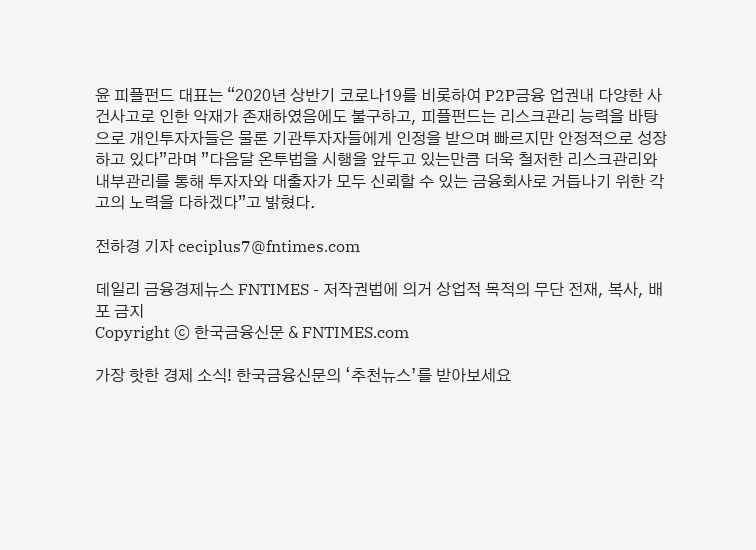윤 피플펀드 대표는 “2020년 상반기 코로나19를 비롯하여 P2P금융 업권내 다양한 사건사고로 인한 악재가 존재하였음에도 불구하고, 피플펀드는 리스크관리 능력을 바탕으로 개인투자자들은 물론 기관투자자들에게 인정을 받으며 빠르지만 안정적으로 성장하고 있다”라며 ”다음달 온투법을 시행을 앞두고 있는만큼 더욱 철저한 리스크관리와 내부관리를 통해 투자자와 대출자가 모두 신뢰할 수 있는 금융회사로 거듭나기 위한 각고의 노력을 다하겠다”고 밝혔다.

전하경 기자 ceciplus7@fntimes.com

데일리 금융경제뉴스 FNTIMES - 저작권법에 의거 상업적 목적의 무단 전재, 복사, 배포 금지
Copyright ⓒ 한국금융신문 & FNTIMES.com

가장 핫한 경제 소식! 한국금융신문의 ‘추천뉴스’를 받아보세요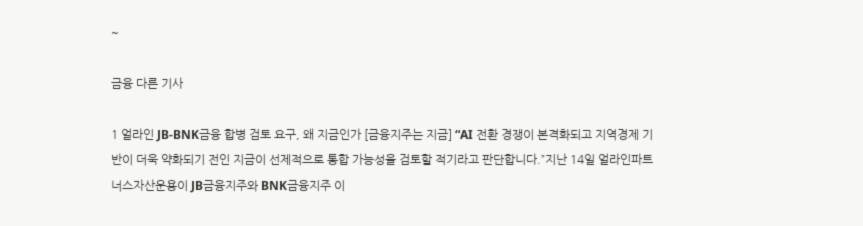~

금융 다른 기사

1 얼라인 JB-BNK금융 합병 검토 요구, 왜 지금인가 [금융지주는 지금] “AI 전환 경쟁이 본격화되고 지역경제 기반이 더욱 약화되기 전인 지금이 선제적으로 통합 가능성을 검토할 적기라고 판단합니다.”지난 14일 얼라인파트너스자산운용이 JB금융지주와 BNK금융지주 이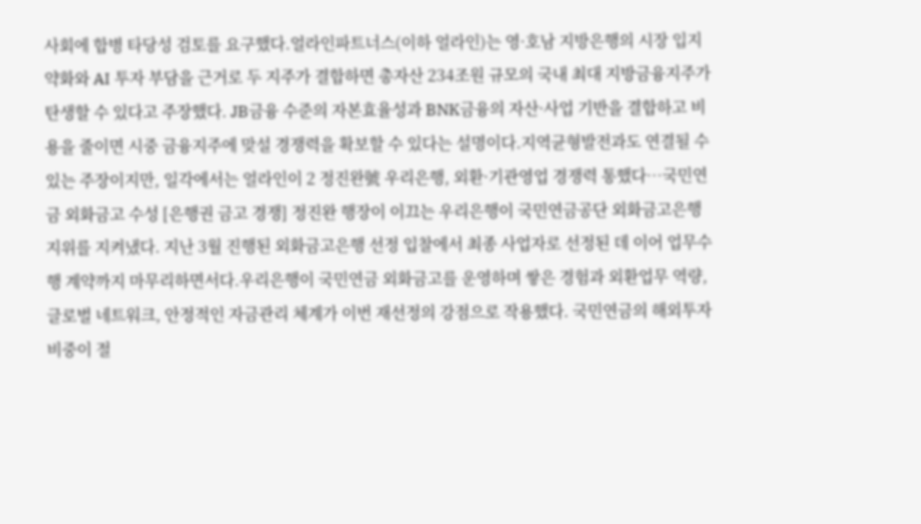사회에 합병 타당성 검토를 요구했다.얼라인파트너스(이하 얼라인)는 영·호남 지방은행의 시장 입지 약화와 AI 투자 부담을 근거로 두 지주가 결합하면 총자산 234조원 규모의 국내 최대 지방금융지주가 탄생할 수 있다고 주장했다. JB금융 수준의 자본효율성과 BNK금융의 자산·사업 기반을 결합하고 비용을 줄이면 시중 금융지주에 맞설 경쟁력을 확보할 수 있다는 설명이다.지역균형발전과도 연결될 수 있는 주장이지만, 일각에서는 얼라인이 2 정진완號 우리은행, 외환·기관영업 경쟁력 통했다…국민연금 외화금고 수성 [은행권 금고 경쟁] 정진완 행장이 이끄는 우리은행이 국민연금공단 외화금고은행 지위를 지켜냈다. 지난 3월 진행된 외화금고은행 선정 입찰에서 최종 사업자로 선정된 데 이어 업무수행 계약까지 마무리하면서다.우리은행이 국민연금 외화금고를 운영하며 쌓은 경험과 외환업무 역량, 글로벌 네트워크, 안정적인 자금관리 체계가 이번 재선정의 강점으로 작용했다. 국민연금의 해외투자 비중이 절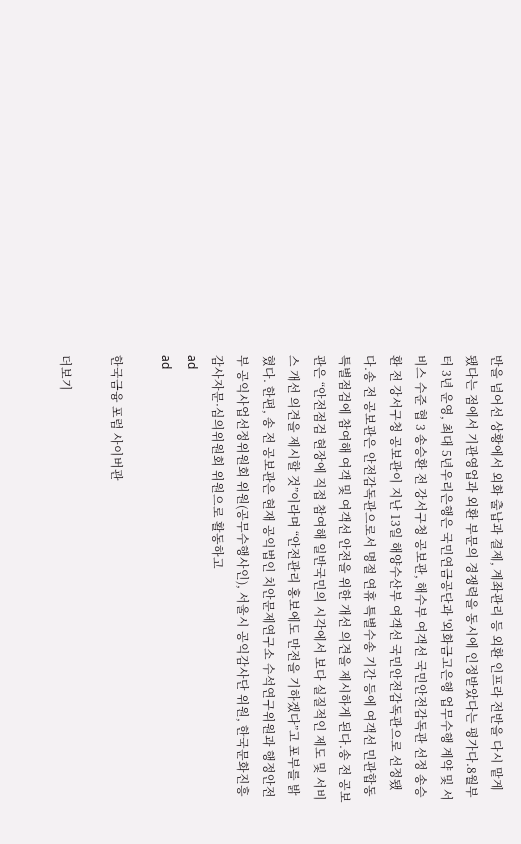반을 넘어선 상황에서 외화 출납과 결제, 계좌관리 등 외환 인프라 전반을 다시 맡게 됐다는 점에서 기관영업과 외환 부문의 경쟁력을 동시에 인정받았다는 평가다.8월부터 3년 운영, 최대 5년우리은행은 국민연금공단과 '외화금고은행 업무수행 계약 및 서비스 수준 협 3 송승환 전 강서구청 공보관, 해수부 여객선 국민안전감독관 선정 송승환 전 강서구청 공보관이 지난 13일 해양수산부 여객선 국민안전감독관으로 선정됐다.송 전 공보관은 안전감독관으로서 명절 연휴 특별수송 기간 등에 여객선 민관합동 특별점검에 참여해 여객 및 여객선 안전을 위한 개선 의견을 제시하게 된다.송 전 공보관은 “안전점검 현장에 직접 참여해 일반국민의 시각에서 보다 실질적인 제도 및 서비스 개선 의견을 제시할 것”이라며 “안전관리 홍보에도 만전을 기하겠다”고 포부를 밝혔다. 한편, 송 전 공보관은 현재 공익법인 치안문제연구소 수석연구위원과 행정안전부 공익사업선정위원회 위원(공무수행사인), 서울시 공익감사단 위원, 한국문화진흥 감사자문·심의위원회 위원으로 활동하고
ad
ad

한국금융 포럼 사이버관

더보기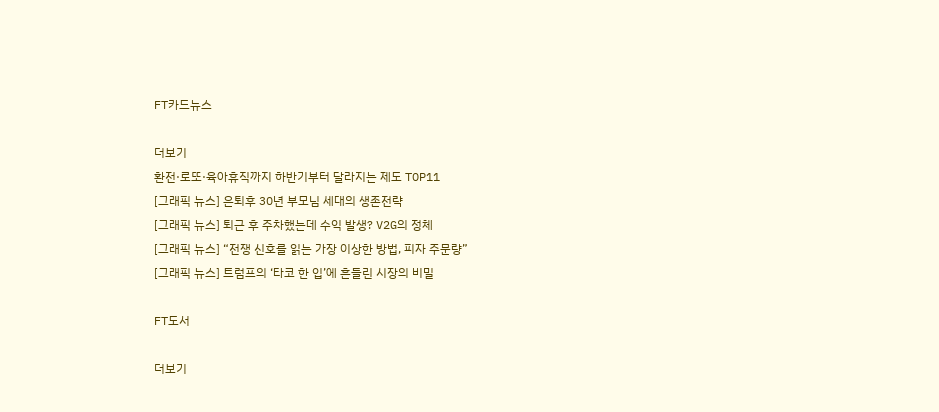FT카드뉴스

더보기
환전·로또·육아휴직까지 하반기부터 달라지는 제도 TOP11
[그래픽 뉴스] 은퇴후 30년 부모님 세대의 생존전략
[그래픽 뉴스] 퇴근 후 주차했는데 수익 발생? V2G의 정체
[그래픽 뉴스] “전쟁 신호를 읽는 가장 이상한 방법, 피자 주문량”
[그래픽 뉴스] 트럼프의 ‘타코 한 입’에 흔들린 시장의 비밀

FT도서

더보기